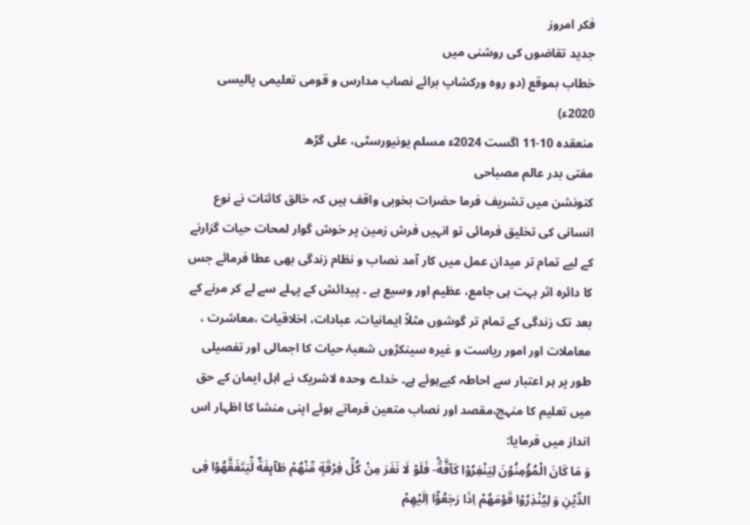فکر امروز
جدید تقاضوں کی روشنی میں
خطاب بموقع (دو روہ ورکشاپ برائے نصاب مدارس و قومی تعلیمی پالیسی 2020ء)
منعقدہ 10-11 اگست 2024ء مسلم یونیورسٹی، علی گڑھ
مفتی بدر عالم مصباحی
کنونشن میں تشریف فرما حضرات بخوبی واقف ہیں کہ خالق کائنات نے نوع انسانی کی تخلیق فرمائی تو انہیں فرش زمین پر خوش گوار لمحات حیات گزارنے کے لیے تمام تر میدان عمل میں کار آمد نصاب و نظام زندگی بھی عطا فرمائے جس کا دائرہ اثر بہت ہی جامع، عظیم اور وسیع ہے ۔ پیدائش کے پہلے سے لے کر مرنے کے بعد تک زندگی کے تمام تر گوشوں مثلاً ایمانیات، عبادات، اخلاقیات ،معاشرت ، معاملات اور امور ریاست و غیرہ سینکڑوں شعبۂ حیات کا اجمالی اور تفصیلی طور پر ہر اعتبار سے احاطہ کیےہوئے ہے۔ خداے وحدہ لاشریک نے اہل ایمان کے حق میں تعلیم کا منہج،مقصد اور نصاب متعین فرماتے ہوئے اپنی منشا کا اظہار اس انداز میں فرمایا:
وَ مَا كَانَ الْمُؤْمِنُوْنَ لِیَنْفِرُوْا كَآفَّةًؕ- فَلَوْ لَا نَفَرَ مِنْ كُلِّ فِرْقَةٍ مِّنْهُمْ طَآىٕفَةٌ لِّیَتَفَقَّهُوْا فِی الدِّیْنِ وَ لِیُنْذِرُوْا قَوْمَهُمْ اِذَا رَجَعُوْۤا اِلَیْهِمْ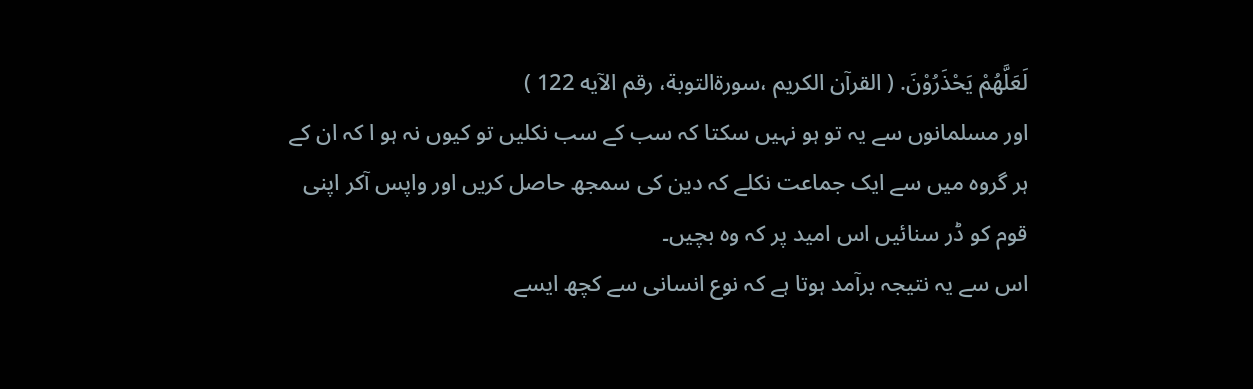لَعَلَّهُمْ یَحْذَرُوْنَ. ( القرآن الكريم ،سورةالتوبة، رقم الآيه 122 )
اور مسلمانوں سے یہ تو ہو نہیں سکتا کہ سب کے سب نکلیں تو کیوں نہ ہو ا کہ ان کے ہر گروہ میں سے ایک جماعت نکلے کہ دین کی سمجھ حاصل کریں اور واپس آکر اپنی قوم کو ڈر سنائیں اس امید پر کہ وہ بچیں۔
اس سے یہ نتیجہ برآمد ہوتا ہے کہ نوع انسانی سے کچھ ایسے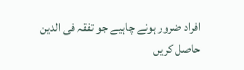افراد ضرور ہونے چاہیے جو تفقہ فی الدین حاصل کریں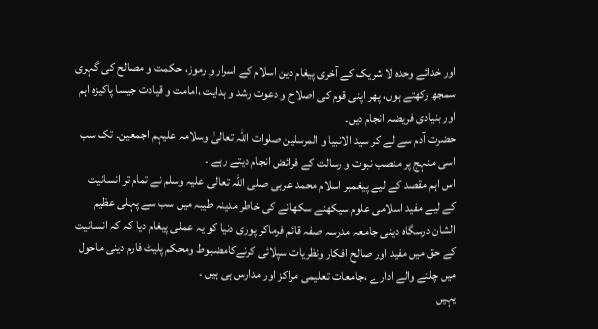اور خدائے وحدہ لا شریک کے آخری پیغام دین اسلام کے اسرار و رموز، حکمت و مصالح کی گہری سمجھ رکھتے ہوں، پھر اپنی قوم کی اصلاح و دعوت رشد و ہدایت ،امامت و قیادت جیسا پاکیزہ اہم اور بنیادی فریضہ انجام دیں۔
حضرت آدم سے لے کر سید الانبیا و المرسلین صلوات اللہ تعالیٰ وسلامہ علیہم اجمعین۔ تک سب اسی منہج پر منصب نبوت و رسالت کے فرائض انجام دیتے رہے ۔
اس اہم مقصد کے لیے پیغمبر اسلام محمد عربی صلی اللہ تعالی علیہ وسلم نے تمام تر انسانیت کے لیے مفید اسلامی علوم سیکھنے سکھانے کی خاطر مدینہ طیبہ میں سب سے پہلی عظیم الشان درسگاہ دینی جامعہ مدرسہ صفہ قائم فرماکر پوری دنیا کو یہ عملی پیغام دیا کہ کہ انسانیت کے حق میں مفید اور صالح افکار ونظریات سپلائی کرنےکامضبوط ومحکم پلیٹ فارم دینی ماحول میں چلنے والے ادارے ،جامعات تعلیمی مراکز اور مدارس ہی ہیں ۔
یہیں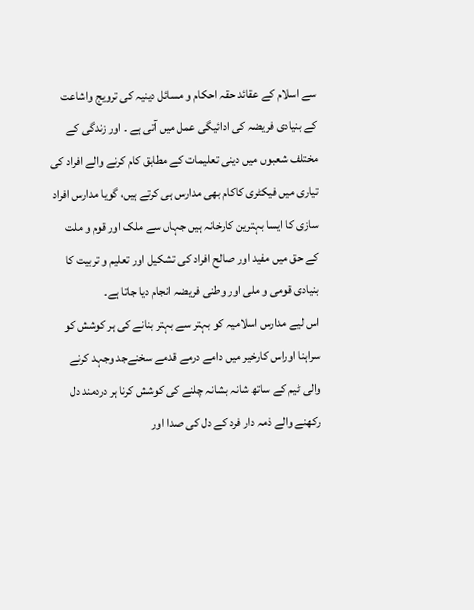سے اسلام کے عقائد حقہ احکام و مسائل دینیہ کی ترویج واشاعت کے بنیادی فریضہ کی ادائیگی عمل میں آتی ہے ۔ اور زندگی کے مختلف شعبوں میں دینی تعلیمات کے مطابق کام کرنے والے افراد کی تیاری میں فیکٹری کاکام بھی مدارس ہی کرتے ہیں، گویا مدارس افراد سازی کا ایسا بہترین کارخانہ ہیں جہاں سے ملک اور قوم و ملت کے حق میں مفید اور صالح افراد کی تشکیل اور تعلیم و تربیت کا بنیادی قومی و ملی اور وطنی فریضہ انجام دیا جاتا ہے۔
اس لیے مدارس اسلامیہ کو بہتر سے بہتر بنانے کی ہر کوشش کو سراہنا اوراس کارخیر میں دامے درمے قدمے سخنےجد وجہد کرنے والی ٹیم کے ساتھ شانہ بشانہ چلنے کی کوشش کرنا ہر دردمند دل رکھنے والے ذمہ دار فرد کے دل کی صدا اور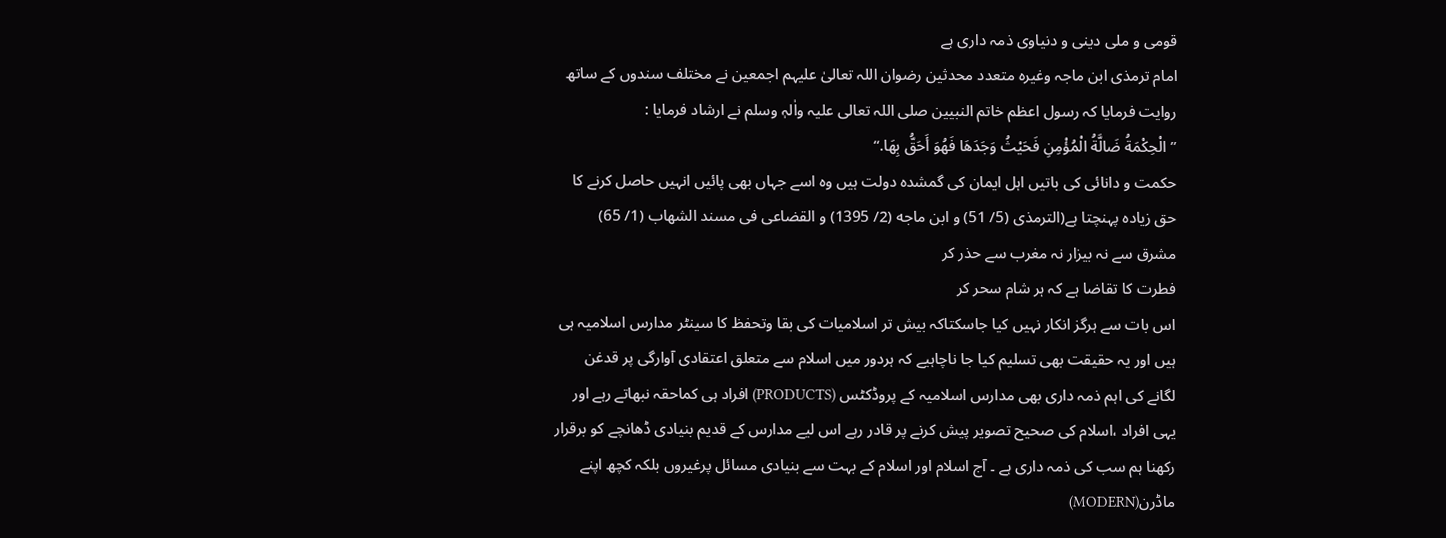قومی و ملی دینی و دنیاوی ذمہ داری ہے
امام ترمذی ابن ماجہ وغیرہ متعدد محدثین رضوان اللہ تعالیٰ علیہم اجمعین نے مختلف سندوں کے ساتھ روایت فرمایا کہ رسول اعظم خاتم النبیین صلی اللہ تعالی علیہ واٰلہٖ وسلم نے ارشاد فرمایا :
’’الْحِكْمَةُ ضَالَّةُ الْمُؤْمِنِ فَحَيْثُ وَجَدَهَا فَهُوَ أَحَقُّ بِهَا.‘‘
حکمت و دانائی کی باتیں اہل ایمان کی گمشدہ دولت ہیں وہ اسے جہاں بھی پائیں انہیں حاصل کرنے کا حق زیادہ پہنچتا ہے(الترمذى (5/ 51) و ابن ماجه (2/ 1395) و القضاعى فى مسند الشهاب (1/ 65)
مشرق سے نہ بیزار نہ مغرب سے حذر کر
فطرت کا تقاضا ہے کہ ہر شام سحر کر
اس بات سے ہرگز انکار نہیں کیا جاسکتاکہ بیش تر اسلامیات کی بقا وتحفظ کا سینٹر مدارس اسلامیہ ہی ہیں اور یہ حقیقت بھی تسلیم کیا جا ناچاہیے کہ ہردور میں اسلام سے متعلق اعتقادی آوارگی پر قدغن لگانے کی اہم ذمہ داری بھی مدارس اسلامیہ کے پروڈکٹس (PRODUCTS) افراد ہی کماحقہ نبھاتے رہے اور یہی افراد ،اسلام کی صحیح تصویر پیش کرنے پر قادر رہے اس لیے مدارس کے قدیم بنیادی ڈھانچے کو برقرار رکھنا ہم سب کی ذمہ داری ہے ۔ آج اسلام اور اسلام کے بہت سے بنیادی مسائل پرغیروں بلکہ کچھ اپنے ماڈرن(MODERN)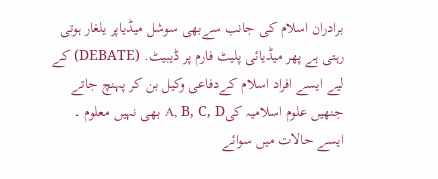برادران اسلام کی جانب سےبھی سوشل میڈیاپر یلغار ہوتی رہتی ہے پھر میڈیائی پلیٹ فارم پر ڈیبیٹ. (DEBATE) کے لیے ایسے افراد اسلام کےدفاعی وکیل بن کر پہنچ جاتے جنھیں علوم اسلامیہ کیA, B, C, D بھی نہیں معلوم ۔ ایسے حالات میں سوائے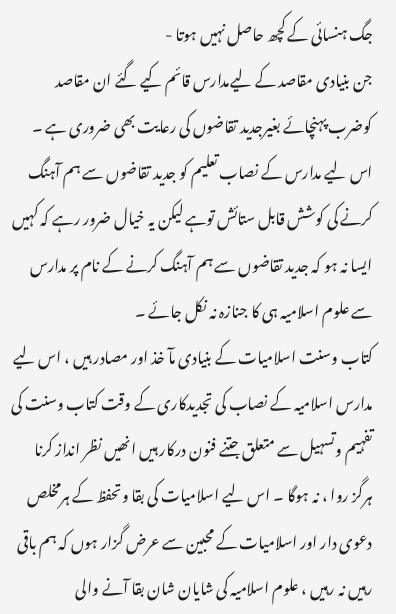جگ ہنسائی کے کچھ حاصل نہیں ہوتا -
جن بنیادی مقاصد کے لیےمدارس قائم کیے گئے ان مقاصد کوضرب پہنچائے بغیرجدید تقاضوں کی رعایت بھی ضروری ہے ۔ اس لیے مدارس کے نصاب تعلیم کو جدید تقاضوں سے ہم آہنگ کرنے کی کوشش قابل ستائش توہے لیکن یہ خیال ضرور رہے کہ کہیں ایسا نہ ہو کہ جدید تقاضوں سے ہم آہنگ کرنے کے نام پر مدارس سے علوم اسلامیہ ہی کا جنازہ نہ نکل جائے ۔
کتاب وسنت اسلامیات کے بنیادی مآ خذ اور مصادر ہیں ، اس لیے مدارس اسلامیہ کے نصاب کی تجدیدکاری کے وقت کتاب وسنت کی تفہیم وتسہیل سے متعلق جتنے فنون درکار ہیں انھیں نظر انداز کرنا ہرگز روا ، نہ ہوگا ۔ اس لیے اسلامیات کی بقا وتحفظ کے ہرمخلص دعوی دار اور اسلامیات کے محبین سے عرض گزار ہوں کہ ہم باقی رہیں نہ رہیں ، علوم اسلامیہ کی شایان شان بقا آنے والی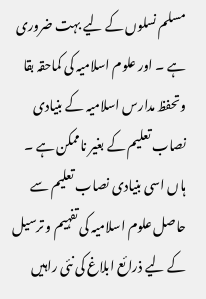مسلم نسلوں کے لیے بہت ضروری ہے ۔ اور علوم اسلامیہ کی کماحقہ بقا وتحفظ مدارس اسلامیہ کے بنیادی نصاب تعلیم کے بغیر ناممکن ہے ۔
ہاں اسی بنیادی نصاب تعلیم سے حاصل علوم اسلامیہ کی تفہیم و ترسیل کے لیے ذرائع ابلاغ کی نئی راہیں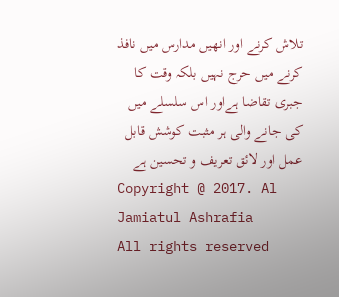تلاش کرنے اور انھیں مدارس میں نافذ کرنے میں حرج نہیں بلکہ وقت کا جبری تقاضا ہےاور اس سلسلے میں کی جانے والی ہر مثبت کوشش قابل عمل اور لائق تعریف و تحسین ہے
Copyright @ 2017. Al Jamiatul Ashrafia
All rights reserved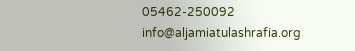05462-250092
info@aljamiatulashrafia.org